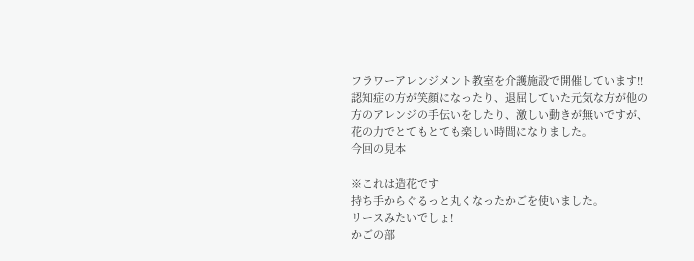フラワーアレンジメント教室を介護施設で開催しています!!
認知症の方が笑顔になったり、退屈していた元気な方が他の方のアレンジの手伝いをしたり、激しい動きが無いですが、花の力でとてもとても楽しい時間になりました。
今回の見本

※これは造花です
持ち手からぐるっと丸くなったかごを使いました。
リースみたいでしょ!
かごの部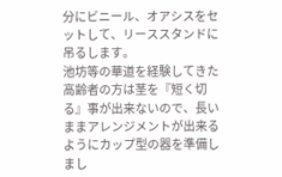分にビニール、オアシスをセットして、リーススタンドに吊るします。
池坊等の華道を経験してきた高齢者の方は茎を『短く切る』事が出来ないので、長いままアレンジメントが出来るようにカップ型の器を準備しまし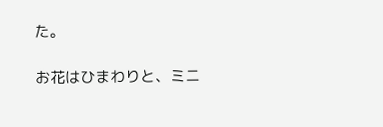た。

お花はひまわりと、ミニ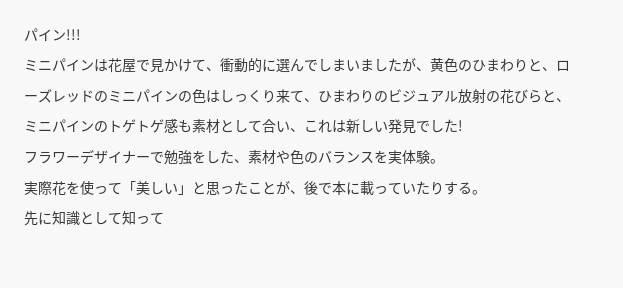パイン!!!
ミニパインは花屋で見かけて、衝動的に選んでしまいましたが、黄色のひまわりと、ローズレッドのミニパインの色はしっくり来て、ひまわりのビジュアル放射の花びらと、ミニパインのトゲトゲ感も素材として合い、これは新しい発見でした!
フラワーデザイナーで勉強をした、素材や色のバランスを実体験。
実際花を使って「美しい」と思ったことが、後で本に載っていたりする。
先に知識として知って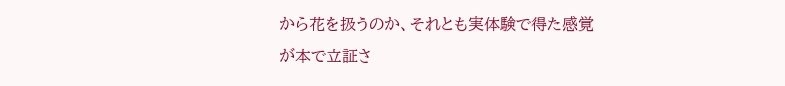から花を扱うのか、それとも実体験で得た感覚が本で立証さ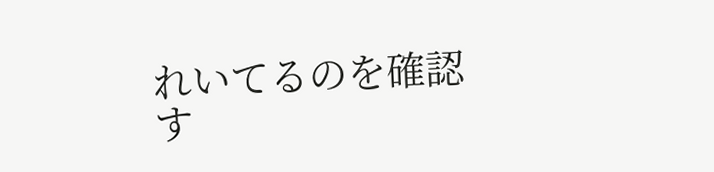れいてるのを確認す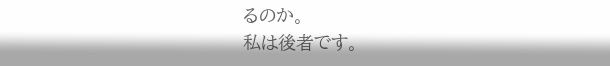るのか。
私は後者です。